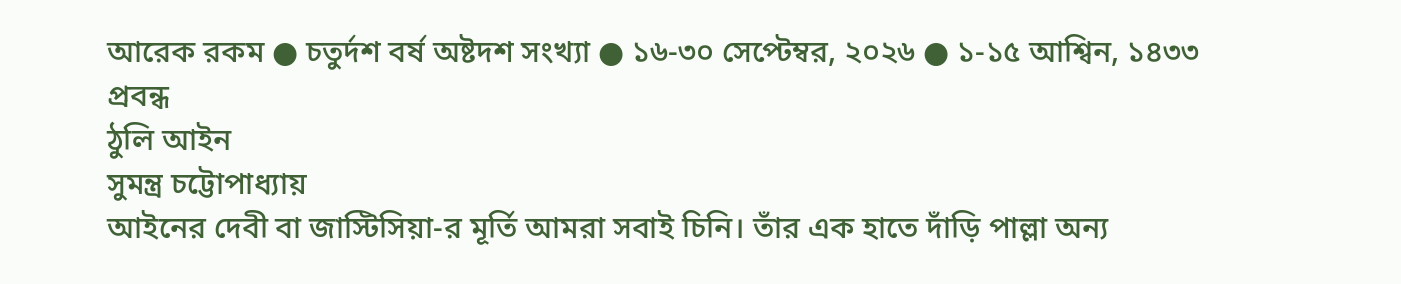আরেক রকম ● চতুর্দশ বর্ষ অষ্টদশ সংখ্যা ● ১৬-৩০ সেপ্টেম্বর, ২০২৬ ● ১-১৫ আশ্বিন, ১৪৩৩
প্রবন্ধ
ঠুলি আইন
সুমন্ত্র চট্টোপাধ্যায়
আইনের দেবী বা জাস্টিসিয়া-র মূর্তি আমরা সবাই চিনি। তাঁর এক হাতে দাঁড়ি পাল্লা অন্য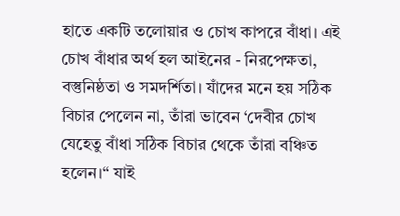হাতে একটি তলোয়ার ও চোখ কাপরে বাঁধা। এই চোখ বাঁধার অর্থ হল আইনের - নিরপেক্ষতা, বস্তুনিষ্ঠতা ও সমদর্শিতা। যাঁদের মনে হয় সঠিক বিচার পেলেন না, তাঁরা ভাবেন ‘দেবীর চোখ যেহেতু বাঁধা সঠিক বিচার থেকে তাঁরা বঞ্চিত হলেন।“ যাই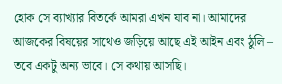হোক সে ব্যাখ্যার বিতর্কে আমরা এখন যাব না। আমাদের আজকের বিষয়ের সাথেও জড়িয়ে আছে এই আইন এবং ঠুলি – তবে একটু অন্য ভাবে। সে কথায় আসছি।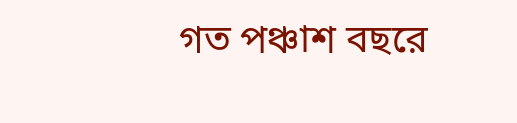গত পঞ্চাশ বছরে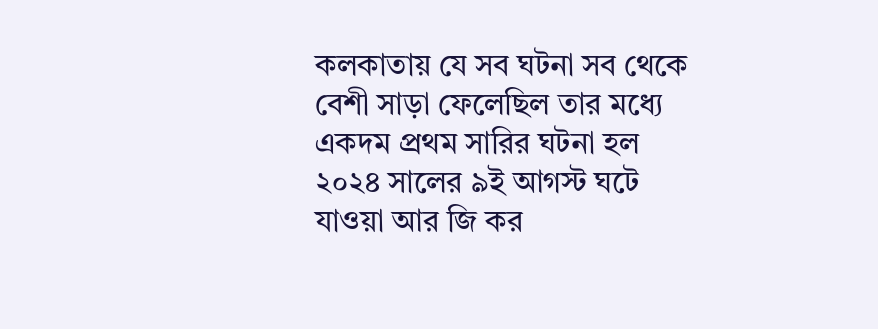কলকাতায় যে সব ঘটনা সব থেকে বেশী সাড়া ফেলেছিল তার মধ্যে একদম প্রথম সারির ঘটনা হল ২০২৪ সালের ৯ই আগস্ট ঘটে যাওয়া আর জি কর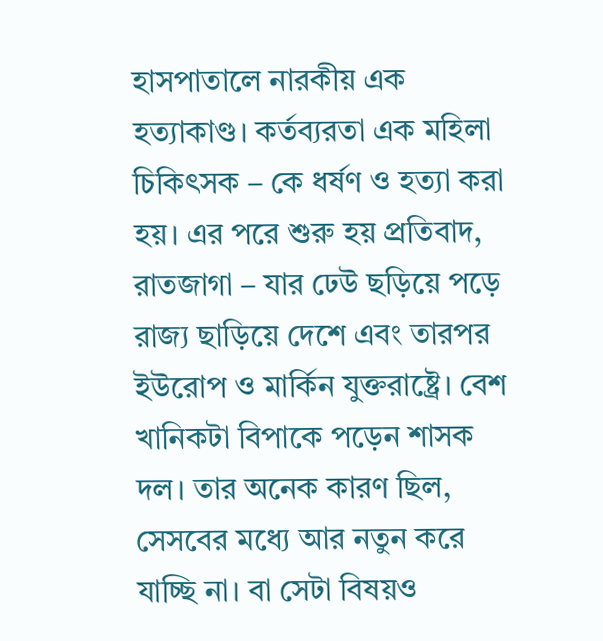হাসপাতালে নারকীয় এক হত্যাকাণ্ড। কর্তব্যরতা এক মহিলা চিকিৎসক – কে ধর্ষণ ও হত্যা করা হয়। এর পরে শুরু হয় প্রতিবাদ, রাতজাগা – যার ঢেউ ছড়িয়ে পড়ে রাজ্য ছাড়িয়ে দেশে এবং তারপর ইউরোপ ও মার্কিন যুক্তরাষ্ট্রে। বেশ খানিকটা বিপাকে পড়েন শাসক দল। তার অনেক কারণ ছিল, সেসবের মধ্যে আর নতুন করে যাচ্ছি না। বা সেটা বিষয়ও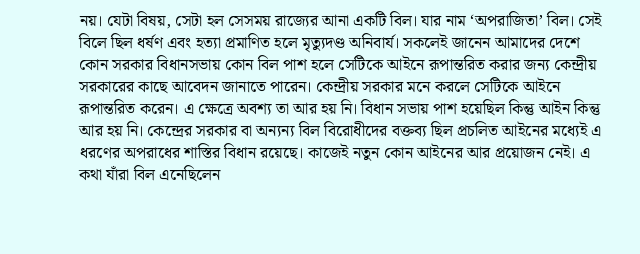নয়। যেটা বিষয়, সেটা হল সেসময় রাজ্যের আনা একটি বিল। যার নাম ‘অপরাজিতা’ বিল। সেই বিলে ছিল ধর্ষণ এবং হত্যা প্রমাণিত হলে মৃত্যুদণ্ড অনিবার্য। সকলেই জানেন আমাদের দেশে কোন সরকার বিধানসভায় কোন বিল পাশ হলে সেটিকে আইনে রূপান্তরিত করার জন্য কেন্দ্রীয় সরকারের কাছে আবেদন জানাতে পারেন। কেন্দ্রীয় সরকার মনে করলে সেটিকে আইনে রূপান্তরিত করেন। এ ক্ষেত্রে অবশ্য তা আর হয় নি। বিধান সভায় পাশ হয়েছিল কিন্তু আইন কিন্তু আর হয় নি। কেন্দ্রের সরকার বা অন্যন্য বিল বিরোধীদের বক্তব্য ছিল প্রচলিত আইনের মধ্যেই এ ধরণের অপরাধের শাস্তির বিধান রয়েছে। কাজেই নতুন কোন আইনের আর প্রয়োজন নেই। এ কথা যাঁরা বিল এনেছিলেন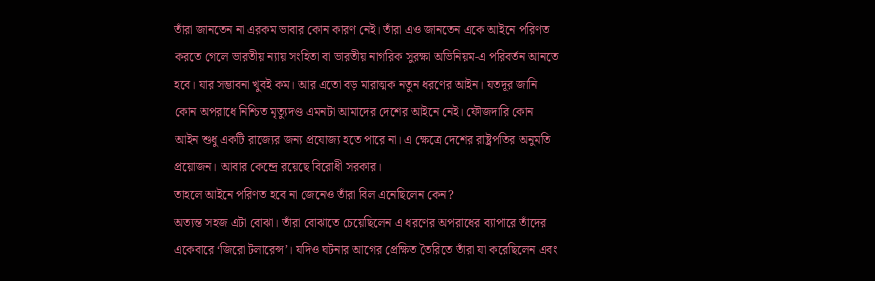তাঁরা জানতেন না এরকম ভাবার কোন কারণ নেই। তাঁরা এও জানতেন একে আইনে পরিণত করতে গেলে ভারতীয় ন্যায় সংহিতা বা ভারতীয় নাগরিক সুরক্ষা অভিনিয়ম-এ পরিবর্তন আনতে হবে। যার সম্ভাবনা খুবই কম। আর এতো বড় মারাত্মক নতুন ধরণের আইন। যতদূর জানি কোন অপরাধে নিশ্চিত মৃত্যুদণ্ড এমনটা আমাদের দেশের আইনে নেই। ফৌজদারি কোন আইন শুধু একটি রাজ্যের জন্য প্রযোজ্য হতে পারে না। এ ক্ষেত্রে দেশের রাষ্ট্রপতির অনুমতি প্রয়োজন। আবার কেন্দ্রে রয়েছে বিরোধী সরকার।
তাহলে আইনে পরিণত হবে না জেনেও তাঁরা বিল এনেছিলেন কেন?
অত্যন্ত সহজ এটা বোঝা। তাঁরা বোঝাতে চেয়েছিলেন এ ধরণের অপরাধের ব্যাপারে তাঁদের একেবারে ‘জিরো টলারেন্স’। যদিও ঘটনার আগের প্রেক্ষিত তৈরিতে তাঁরা যা করেছিলেন এবং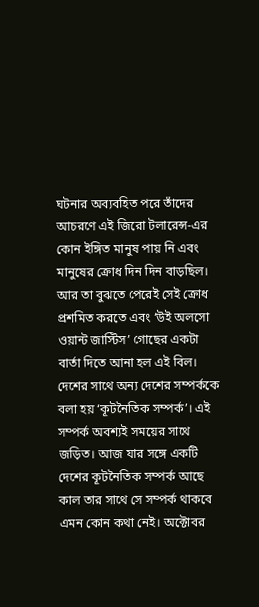ঘটনার অব্যবহিত পরে তাঁদের আচরণে এই জিরো টলারেন্স-এর কোন ইঙ্গিত মানুষ পায় নি এবং মানুষের ক্রোধ দিন দিন বাড়ছিল। আর তা বুঝতে পেরেই সেই ক্রোধ প্রশমিত করতে এবং ‘উই অলসো ওয়ান্ট জাস্টিস’ গোছের একটা বার্তা দিতে আনা হল এই বিল।
দেশের সাথে অন্য দেশের সম্পর্ককে বলা হয় ‘কূটনৈতিক সম্পর্ক’। এই সম্পর্ক অবশ্যই সময়ের সাথে জড়িত। আজ যার সঙ্গে একটি দেশের কূটনৈতিক সম্পর্ক আছে কাল তার সাথে সে সম্পর্ক থাকবে এমন কোন কথা নেই। অক্টোবর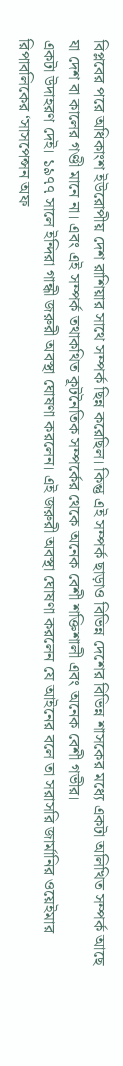বিপ্লবের পরে অধিকাংশ ইউরোপীয় দেশ রাশিয়ার সাথে সম্পর্ক ছিন্ন করেছিল। কিন্তু এই সম্পর্ক ছাড়াও বিভিন্ন দেশের বিভিন্ন শাসকের মধ্যে একটা অলিখিত সম্পর্ক আছে যা দেশ বা কালের গণ্ডী মানে না। এবং এই সম্পর্ক তথাকথিত কূটনৈতিক সম্পর্কের থেকে অনেক বেশী শক্তিশালী এবং অনেক বেশী গভীর।
একটা উদাহরণ দেই। ১৯৭৭ সালে ইন্দিরা গান্ধী জরুরী অবস্থা ঘোষণা করলেন। এই জরুরী অবস্থা ঘোষণা করলেন যে আইনের বলে তা সরাসরি জার্মানির ওয়েইমার রিপাবলিকের ‘সাসপেন্সন অফ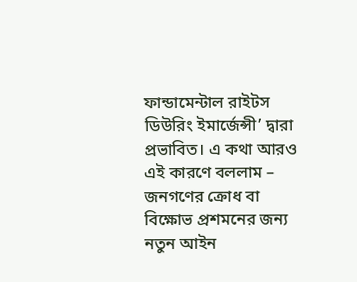ফান্ডামেন্টাল রাইটস ডিউরিং ইমার্জেন্সী’ দ্বারা প্রভাবিত। এ কথা আরও এই কারণে বললাম – জনগণের ক্রোধ বা বিক্ষোভ প্রশমনের জন্য নতুন আইন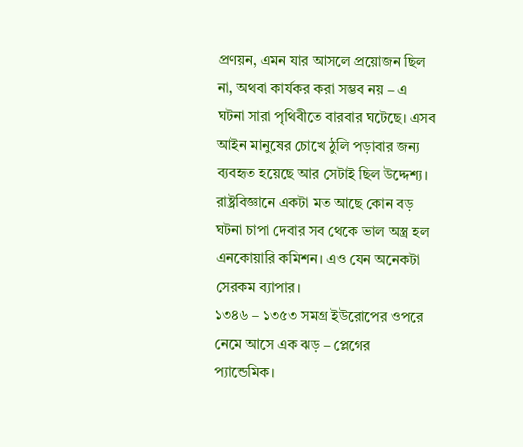প্রণয়ন, এমন যার আসলে প্রয়োজন ছিল না, অথবা কার্যকর করা সম্ভব নয় – এ ঘটনা সারা পৃথিবীতে বারবার ঘটেছে। এসব আইন মানুষের চোখে ঠুলি পড়াবার জন্য ব্যবহৃত হয়েছে আর সেটাই ছিল উদ্দেশ্য। রাষ্ট্রবিজ্ঞানে একটা মত আছে কোন বড় ঘটনা চাপা দেবার সব থেকে ভাল অস্ত্র হল এনকোয়ারি কমিশন। এও যেন অনেকটা সেরকম ব্যাপার।
১৩৪৬ – ১৩৫৩ সমগ্র ইউরোপের ওপরে নেমে আসে এক ঝড় – প্লেগের প্যান্ডেমিক।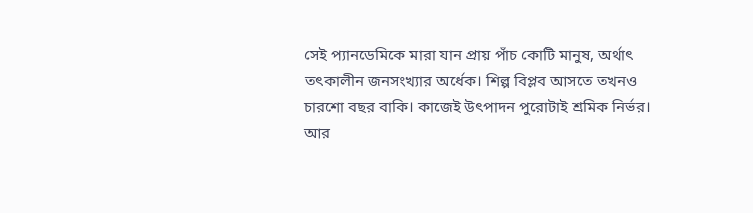সেই প্যানডেমিকে মারা যান প্রায় পাঁচ কোটি মানুষ, অর্থাৎ তৎকালীন জনসংখ্যার অর্ধেক। শিল্প বিপ্লব আসতে তখনও চারশো বছর বাকি। কাজেই উৎপাদন পুরোটাই শ্রমিক নির্ভর। আর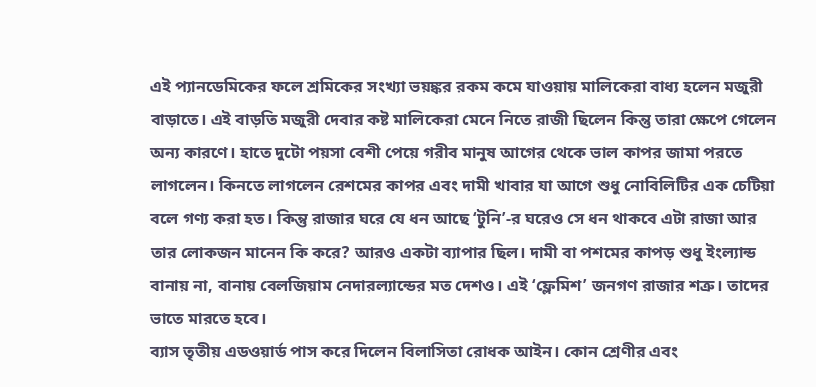এই প্যানডেমিকের ফলে শ্রমিকের সংখ্যা ভয়ঙ্কর রকম কমে যাওয়ায় মালিকেরা বাধ্য হলেন মজুরী বাড়াতে। এই বাড়তি মজুরী দেবার কষ্ট মালিকেরা মেনে নিতে রাজী ছিলেন কিন্তু তারা ক্ষেপে গেলেন অন্য কারণে। হাতে দুটো পয়সা বেশী পেয়ে গরীব মানুষ আগের থেকে ভাল কাপর জামা পরতে লাগলেন। কিনতে লাগলেন রেশমের কাপর এবং দামী খাবার যা আগে শুধু নোবিলিটির এক চেটিয়া বলে গণ্য করা হত। কিন্তু রাজার ঘরে যে ধন আছে ‘টুনি’-র ঘরেও সে ধন থাকবে এটা রাজা আর তার লোকজন মানেন কি করে? আরও একটা ব্যাপার ছিল। দামী বা পশমের কাপড় শুধু ইংল্যান্ড বানায় না, বানায় বেলজিয়াম নেদারল্যান্ডের মত দেশও। এই ‘ফ্লেমিশ’ জনগণ রাজার শত্রু। তাদের ভাতে মারতে হবে।
ব্যাস তৃতীয় এডওয়ার্ড পাস করে দিলেন বিলাসিতা রোধক আইন। কোন শ্রেণীর এবং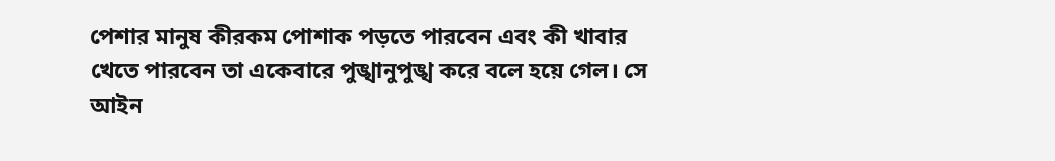পেশার মানুষ কীরকম পোশাক পড়তে পারবেন এবং কী খাবার খেতে পারবেন তা একেবারে পুঙ্খানুপুঙ্খ করে বলে হয়ে গেল। সে আইন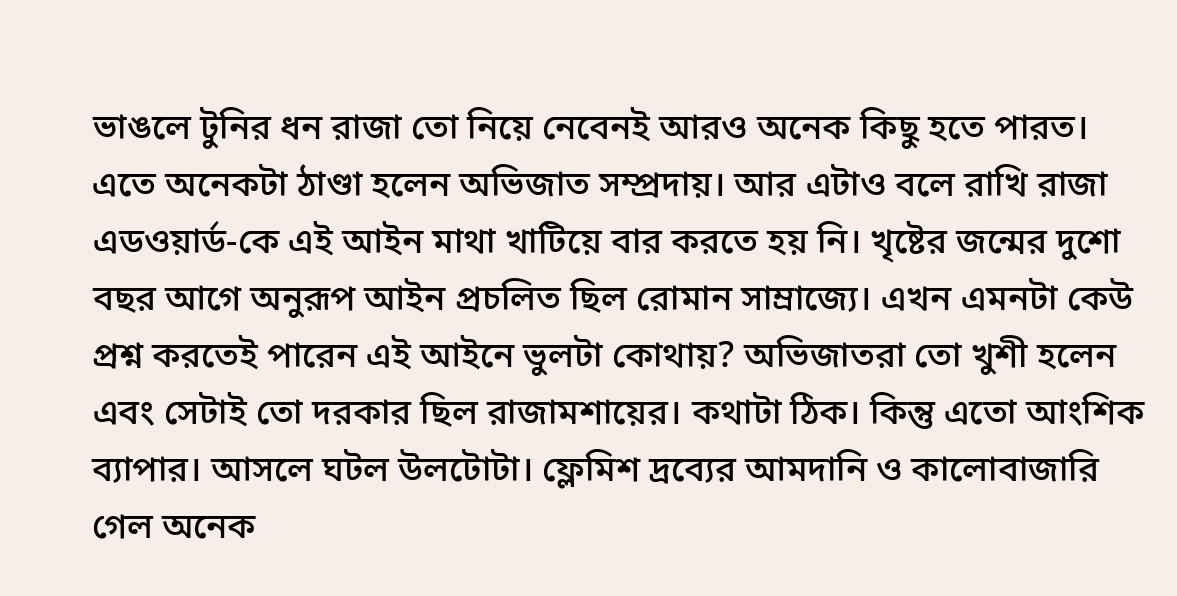ভাঙলে টুনির ধন রাজা তো নিয়ে নেবেনই আরও অনেক কিছু হতে পারত। এতে অনেকটা ঠাণ্ডা হলেন অভিজাত সম্প্রদায়। আর এটাও বলে রাখি রাজা এডওয়ার্ড-কে এই আইন মাথা খাটিয়ে বার করতে হয় নি। খৃষ্টের জন্মের দুশো বছর আগে অনুরূপ আইন প্রচলিত ছিল রোমান সাম্রাজ্যে। এখন এমনটা কেউ প্রশ্ন করতেই পারেন এই আইনে ভুলটা কোথায়? অভিজাতরা তো খুশী হলেন এবং সেটাই তো দরকার ছিল রাজামশায়ের। কথাটা ঠিক। কিন্তু এতো আংশিক ব্যাপার। আসলে ঘটল উলটোটা। ফ্লেমিশ দ্রব্যের আমদানি ও কালোবাজারি গেল অনেক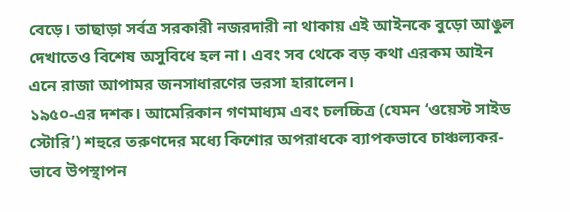বেড়ে। তাছাড়া সর্বত্র সরকারী নজরদারী না থাকায় এই আইনকে বুড়ো আঙুল দেখাতেও বিশেষ অসুবিধে হল না। এবং সব থেকে বড় কথা এরকম আইন এনে রাজা আপামর জনসাধারণের ভরসা হারালেন।
১৯৫০-এর দশক। আমেরিকান গণমাধ্যম এবং চলচ্চিত্র (যেমন ‘ওয়েস্ট সাইড স্টোরি’) শহুরে তরুণদের মধ্যে কিশোর অপরাধকে ব্যাপকভাবে চাঞ্চল্যকর-ভাবে উপস্থাপন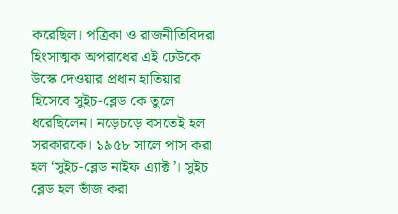করেছিল। পত্রিকা ও রাজনীতিবিদরা হিংসাত্মক অপরাধের এই ঢেউকে উস্কে দেওয়ার প্রধান হাতিয়ার হিসেবে সুইচ-ব্লেড কে তুলে ধরেছিলেন। নড়েচড়ে বসতেই হল সরকারকে। ১৯৫৮ সালে পাস করা হল ‘সুইচ-ব্লেড নাইফ এ্যাক্ট’। সুইচ ব্লেড হল ভাঁজ করা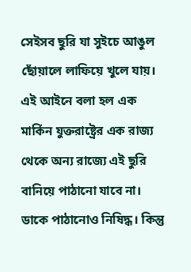সেইসব ছুরি যা সুইচে আঙুল ছোঁয়ালে লাফিয়ে খুলে যায়। এই আইনে বলা হল এক মার্কিন যুক্তরাষ্ট্রের এক রাজ্য থেকে অন্য রাজ্যে এই ছুরি বানিয়ে পাঠানো যাবে না। ডাকে পাঠানোও নিষিদ্ধ। কিন্তু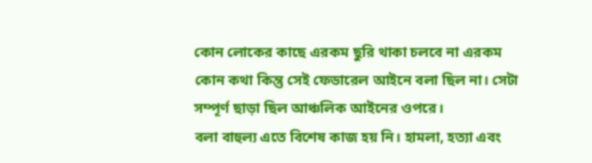কোন লোকের কাছে এরকম ছুরি থাকা চলবে না এরকম কোন কথা কিন্তু সেই ফেডারেল আইনে বলা ছিল না। সেটা সম্পূর্ণ ছাড়া ছিল আঞ্চলিক আইনের ওপরে।
বলা বাহুল্য এতে বিশেষ কাজ হয় নি। হামলা, হত্যা এবং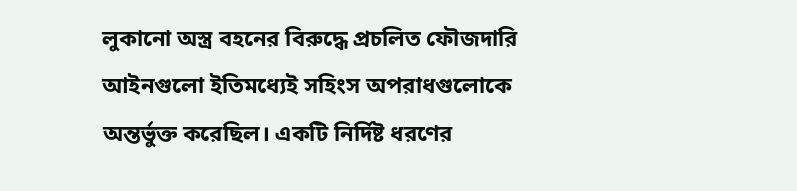লুকানো অস্ত্র বহনের বিরুদ্ধে প্রচলিত ফৌজদারি আইনগুলো ইতিমধ্যেই সহিংস অপরাধগুলোকে অন্তর্ভুক্ত করেছিল। একটি নির্দিষ্ট ধরণের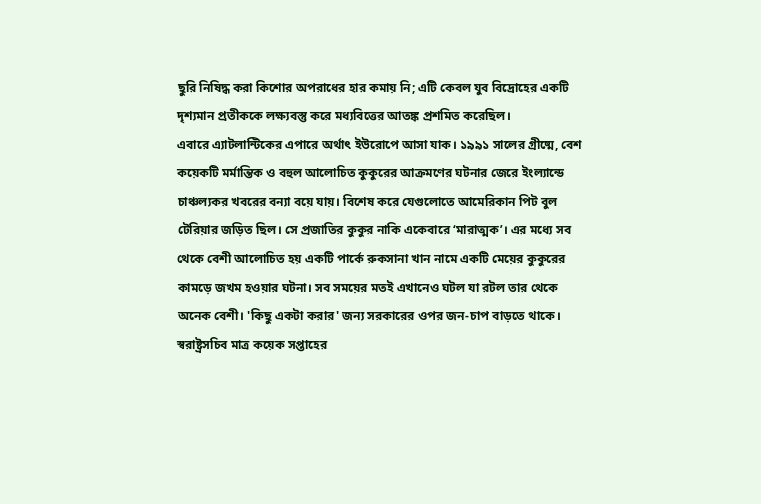ছুরি নিষিদ্ধ করা কিশোর অপরাধের হার কমায় নি; এটি কেবল যুব বিদ্রোহের একটি দৃশ্যমান প্রতীককে লক্ষ্যবস্তু করে মধ্যবিত্তের আতঙ্ক প্রশমিত করেছিল।
এবারে এ্যাটলান্টিকের এপারে অর্থাৎ ইউরোপে আসা যাক। ১৯৯১ সালের গ্রীষ্মে, বেশ কয়েকটি মর্মান্তিক ও বহুল আলোচিত কুকুরের আক্রমণের ঘটনার জেরে ইংল্যান্ডে চাঞ্চল্যকর খবরের বন্যা বয়ে যায়। বিশেষ করে যেগুলোতে আমেরিকান পিট বুল টেরিয়ার জড়িত ছিল। সে প্রজাতির কুকুর নাকি একেবারে ‘মারাত্মক’। এর মধ্যে সব থেকে বেশী আলোচিত হয় একটি পার্কে রুকসানা খান নামে একটি মেয়ের কুকুরের কামড়ে জখম হওয়ার ঘটনা। সব সময়ের মতই এখানেও ঘটল যা রটল তার থেকে অনেক বেশী। 'কিছু একটা করার' জন্য সরকারের ওপর জন-চাপ বাড়তে থাকে।
স্বরাষ্ট্রসচিব মাত্র কয়েক সপ্তাহের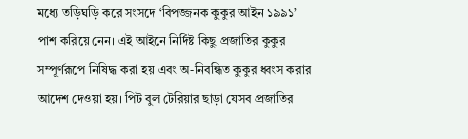মধ্যে তড়িঘড়ি করে সংসদে ‘বিপজ্জনক কুকুর আইন ১৯৯১’ পাশ করিয়ে নেন। এই আইনে নির্দিষ্ট কিছু প্রজাতির কুকুর সম্পূর্ণরূপে নিষিদ্ধ করা হয় এবং অ-নিবন্ধিত কুকুর ধ্বংস করার আদেশ দেওয়া হয়। পিট বুল টেরিয়ার ছাড়া যেসব প্রজাতির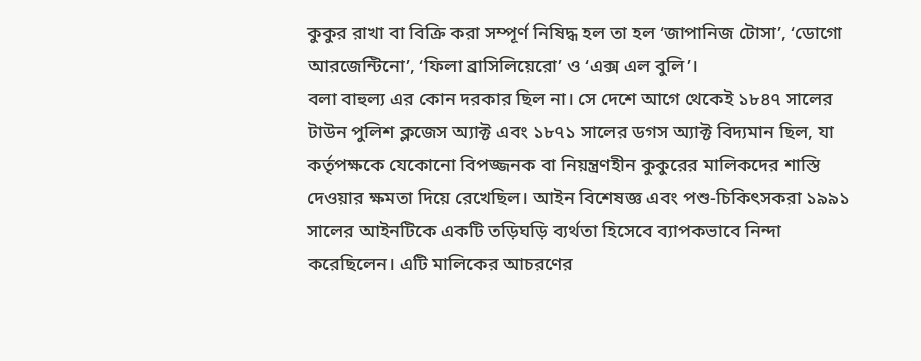কুকুর রাখা বা বিক্রি করা সম্পূর্ণ নিষিদ্ধ হল তা হল ‘জাপানিজ টোসা’, ‘ডোগো আরজেন্টিনো’, ‘ফিলা ব্রাসিলিয়েরো’ ও ‘এক্স এল বুলি’।
বলা বাহুল্য এর কোন দরকার ছিল না। সে দেশে আগে থেকেই ১৮৪৭ সালের টাউন পুলিশ ক্লজেস অ্যাক্ট এবং ১৮৭১ সালের ডগস অ্যাক্ট বিদ্যমান ছিল, যা কর্তৃপক্ষকে যেকোনো বিপজ্জনক বা নিয়ন্ত্রণহীন কুকুরের মালিকদের শাস্তি দেওয়ার ক্ষমতা দিয়ে রেখেছিল। আইন বিশেষজ্ঞ এবং পশু-চিকিৎসকরা ১৯৯১ সালের আইনটিকে একটি তড়িঘড়ি ব্যর্থতা হিসেবে ব্যাপকভাবে নিন্দা করেছিলেন। এটি মালিকের আচরণের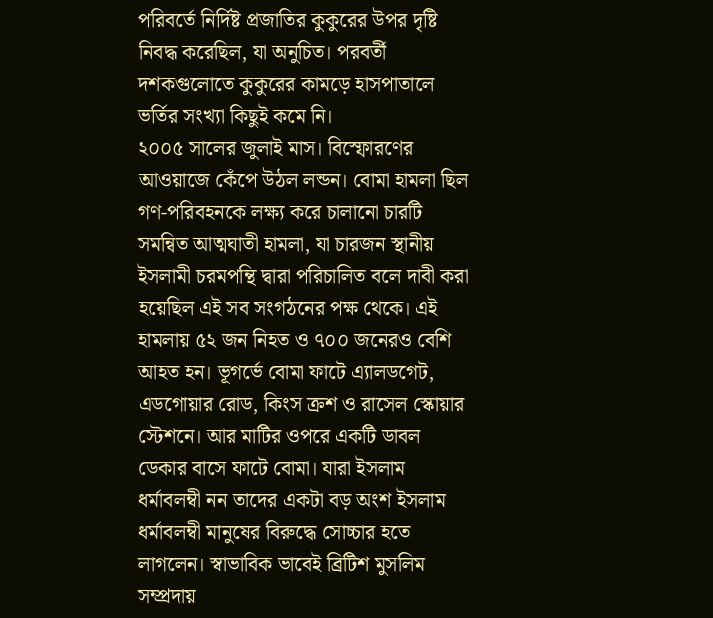পরিবর্তে নির্দিষ্ট প্রজাতির কুকুরের উপর দৃষ্টি নিবদ্ধ করেছিল, যা অনুচিত। পরবর্তী দশকগুলোতে কুকুরের কামড়ে হাসপাতালে ভর্তির সংখ্যা কিছুই কমে নি।
২০০৫ সালের জুলাই মাস। বিস্ফোরণের আওয়াজে কেঁপে উঠল লন্ডন। বোমা হামলা ছিল গণ-পরিবহনকে লক্ষ্য করে চালানো চারটি সমন্বিত আত্মঘাতী হামলা, যা চারজন স্থানীয় ইসলামী চরমপন্থি দ্বারা পরিচালিত বলে দাবী করা হয়েছিল এই সব সংগঠনের পক্ষ থেকে। এই হামলায় ৫২ জন নিহত ও ৭০০ জনেরও বেশি আহত হন। ভূগর্ভে বোমা ফাটে এ্যালডগেট, এডগোয়ার রোড, কিংস ক্রশ ও রাসেল স্কোয়ার স্টেশনে। আর মাটির ওপরে একটি ডাবল ডেকার বাসে ফাটে বোমা। যারা ইসলাম ধর্মাবলম্বী নন তাদের একটা বড় অংশ ইসলাম ধর্মাবলম্বী মানুষের বিরুদ্ধে সোচ্চার হতে লাগলেন। স্বাভাবিক ভাবেই ব্রিটিশ মুসলিম সম্প্রদায়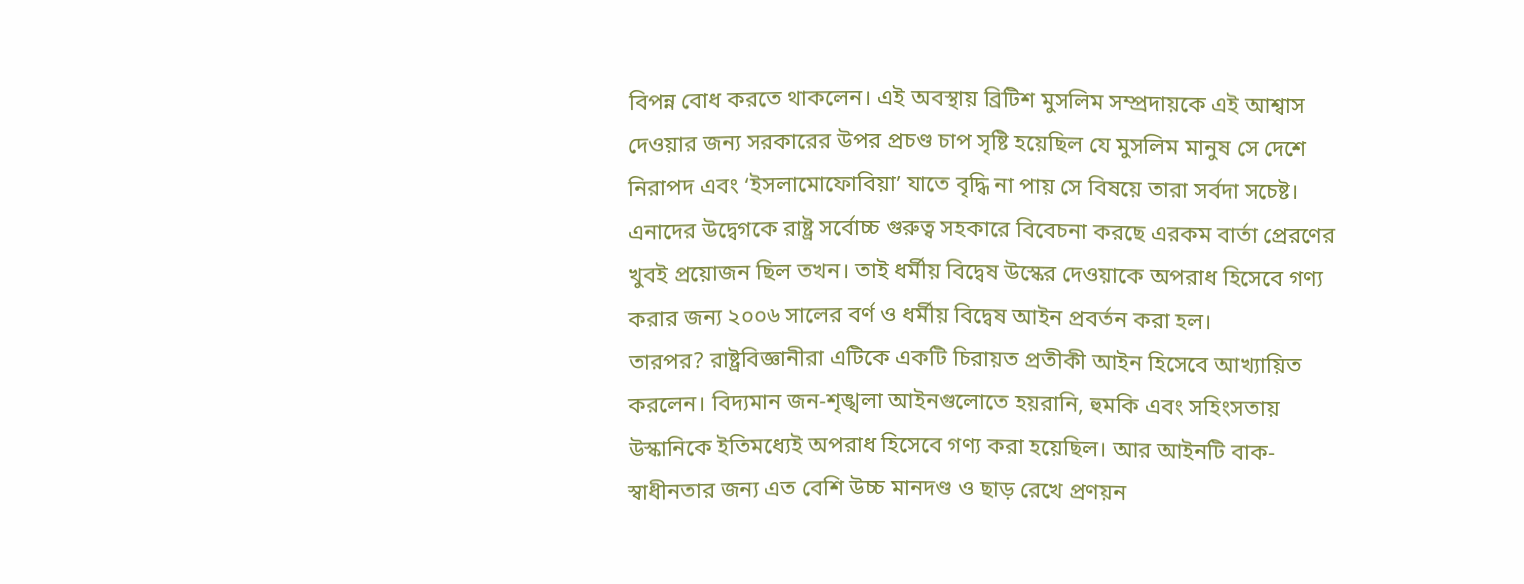বিপন্ন বোধ করতে থাকলেন। এই অবস্থায় ব্রিটিশ মুসলিম সম্প্রদায়কে এই আশ্বাস দেওয়ার জন্য সরকারের উপর প্রচণ্ড চাপ সৃষ্টি হয়েছিল যে মুসলিম মানুষ সে দেশে নিরাপদ এবং ‘ইসলামোফোবিয়া’ যাতে বৃদ্ধি না পায় সে বিষয়ে তারা সর্বদা সচেষ্ট। এনাদের উদ্বেগকে রাষ্ট্র সর্বোচ্চ গুরুত্ব সহকারে বিবেচনা করছে এরকম বার্তা প্রেরণের খুবই প্রয়োজন ছিল তখন। তাই ধর্মীয় বিদ্বেষ উস্কের দেওয়াকে অপরাধ হিসেবে গণ্য করার জন্য ২০০৬ সালের বর্ণ ও ধর্মীয় বিদ্বেষ আইন প্রবর্তন করা হল।
তারপর? রাষ্ট্রবিজ্ঞানীরা এটিকে একটি চিরায়ত প্রতীকী আইন হিসেবে আখ্যায়িত করলেন। বিদ্যমান জন-শৃঙ্খলা আইনগুলোতে হয়রানি, হুমকি এবং সহিংসতায় উস্কানিকে ইতিমধ্যেই অপরাধ হিসেবে গণ্য করা হয়েছিল। আর আইনটি বাক-স্বাধীনতার জন্য এত বেশি উচ্চ মানদণ্ড ও ছাড় রেখে প্রণয়ন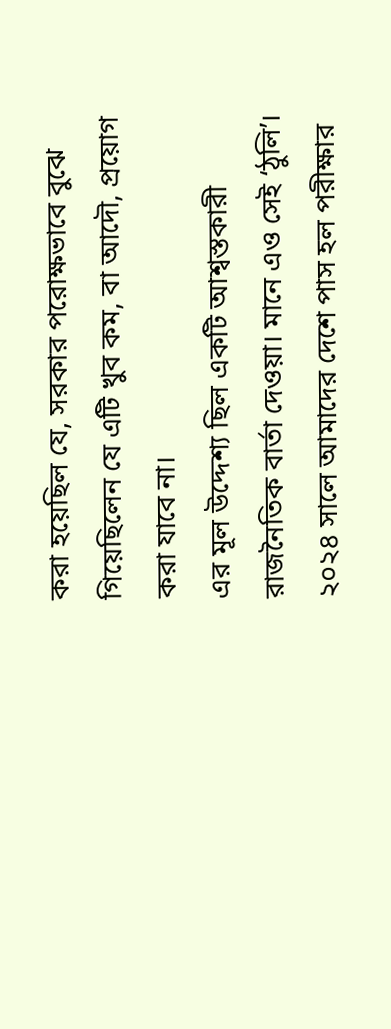করা হয়েছিল যে, সরকার পরোক্ষভাবে বুঝে গিয়েছিলেন যে এটি খুব কম, বা আদৌ, প্রয়োগ করা যাবে না।
এর মূল উদ্দেশ্য ছিল একটি আশ্বস্তকারী রাজনৈতিক বার্তা দেওয়া। মানে এও সেই ‘ঠুলি’।
২০২৪ সালে আমাদের দেশে পাস হল পরীক্ষার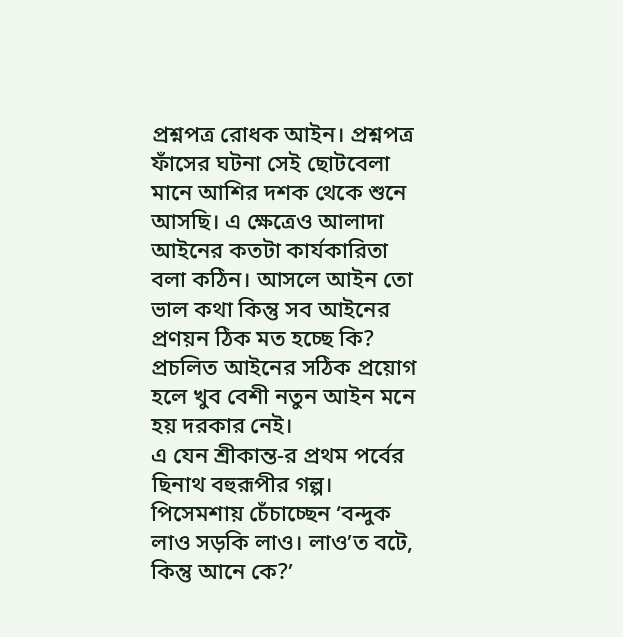প্রশ্নপত্র রোধক আইন। প্রশ্নপত্র ফাঁসের ঘটনা সেই ছোটবেলা মানে আশির দশক থেকে শুনে আসছি। এ ক্ষেত্রেও আলাদা আইনের কতটা কার্যকারিতা বলা কঠিন। আসলে আইন তো ভাল কথা কিন্তু সব আইনের প্রণয়ন ঠিক মত হচ্ছে কি? প্রচলিত আইনের সঠিক প্রয়োগ হলে খুব বেশী নতুন আইন মনে হয় দরকার নেই।
এ যেন শ্রীকান্ত-র প্রথম পর্বের ছিনাথ বহুরূপীর গল্প।
পিসেমশায় চেঁচাচ্ছেন ‘বন্দুক লাও সড়কি লাও। লাও’ত বটে, কিন্তু আনে কে?’